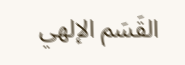القَسَم الإلهي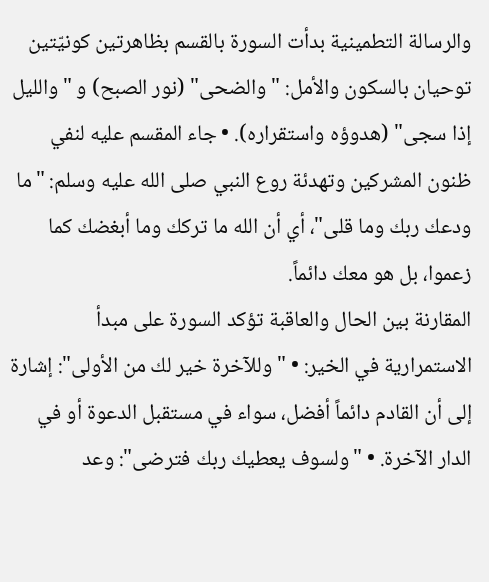والرسالة التطمينية بدأت السورة بالقسم بظاهرتين كونيّتين توحيان بالسكون والأمل: "والضحى" (نور الصبح) و "والليل إذا سجى" (هدوؤه واستقراره). • جاء المقسم عليه لنفي ظنون المشركين وتهدئة روع النبي صلى الله عليه وسلم: "ما ودعك ربك وما قلى"، أي أن الله ما تركك وما أبغضك كما زعموا، بل هو معك دائماً.
المقارنة بين الحال والعاقبة تؤكد السورة على مبدأ الاستمرارية في الخير: • "وللآخرة خير لك من الأولى": إشارة إلى أن القادم دائماً أفضل، سواء في مستقبل الدعوة أو في الدار الآخرة. • "ولسوف يعطيك ربك فترضى": وعد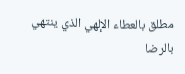مطلق بالعطاء الإلهي الذي ينتهي بالرضا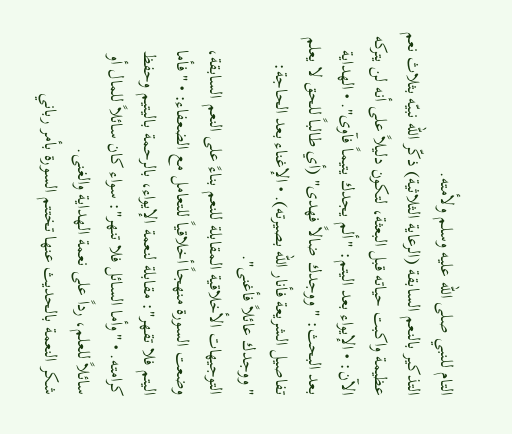التام للنبي صلى الله عليه وسلم ولأمته.
التذكير بالنعم السابقة (الرعاية الثلاثية) ذكّر الله نبيّه بثلاث نعم عظيمة واكبت حياته قبل البعثة، لتكون دليلاً على أنه لن يتركه الآن: • الإيواء بعد اليتم: "ألم يجدك يتيماً فآوى". • الهداية بعد البحث: "ووجدك ضالاً فهدى" (أي طالباً للحق لا يعلم تفاصيل الشريعة فأنار الله بصيرته). • الإغناء بعد الحاجة: "ووجدك عائلاً فأغنى".
التوجيهات الأخلاقية المقابلة للنعم بناءً على النعم السابقة، وضعت السورة منهجاً أخلاقياً للتعامل مع الضعفاء: • "فأما اليتم فلا تقهر": مقابلة لنعمة الإيواء، بالرحمة باليتيم وحفظ كرامته. • "وأما السائل فلا تنهر": سواء كان سائلاً للمال أو سائلاً للعلم، رداً على نعمة الهداية والغنى.
شكر النعمة بالحديث عنها تختتم السورة بأمر رباني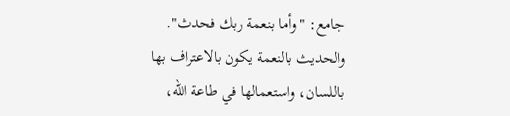جامع: "وأما بنعمة ربك فحدث". والحديث بالنعمة يكون بالاعتراف بها باللسان، واستعمالها في طاعة الله،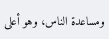ومساعدة الناس، وهو أعلى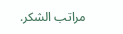مراتب الشكر.